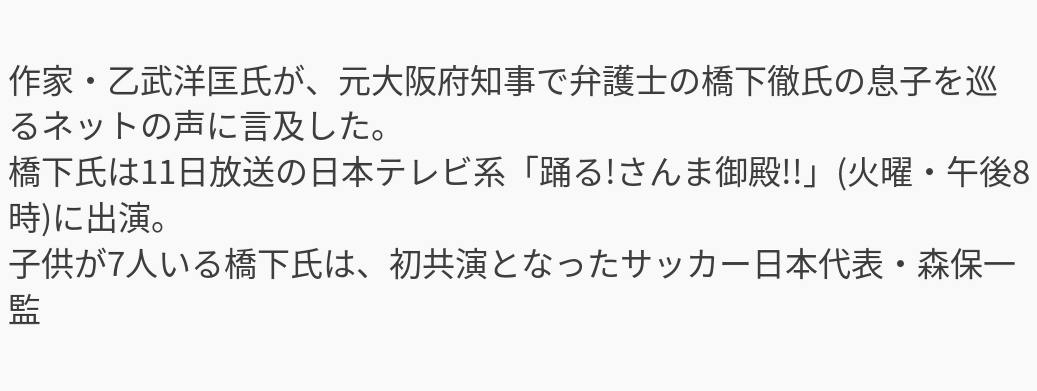作家・乙武洋匡氏が、元大阪府知事で弁護士の橋下徹氏の息子を巡るネットの声に言及した。
橋下氏は11日放送の日本テレビ系「踊る!さんま御殿!!」(火曜・午後8時)に出演。
子供が7人いる橋下氏は、初共演となったサッカー日本代表・森保一監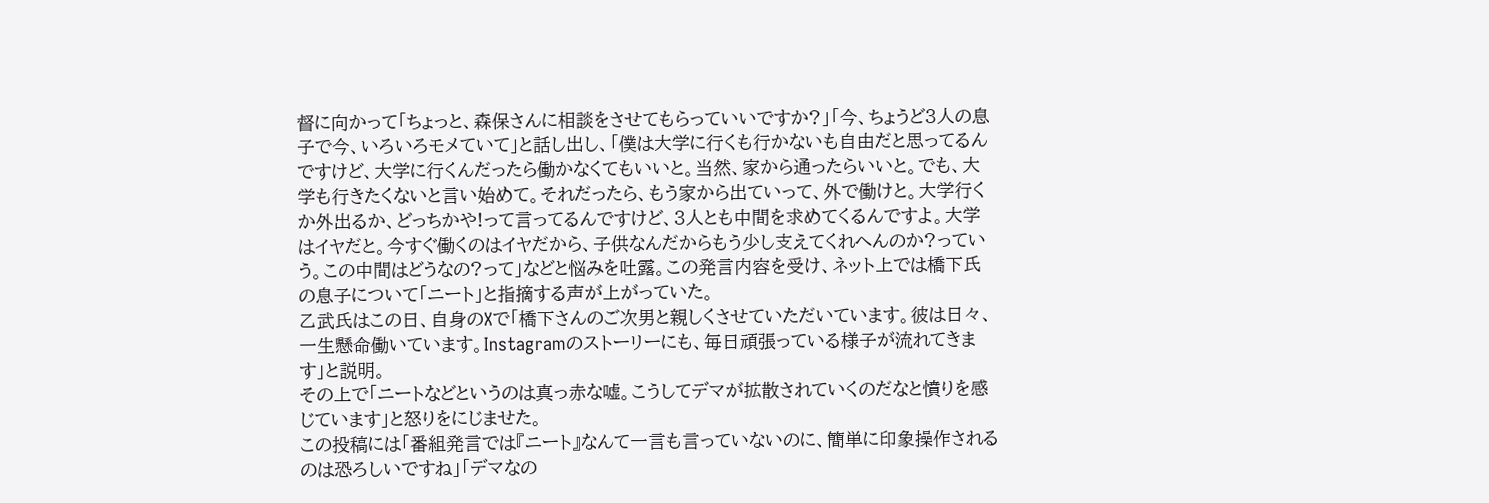督に向かって「ちょっと、森保さんに相談をさせてもらっていいですか?」「今、ちょうど3人の息子で今、いろいろモメていて」と話し出し、「僕は大学に行くも行かないも自由だと思ってるんですけど、大学に行くんだったら働かなくてもいいと。当然、家から通ったらいいと。でも、大学も行きたくないと言い始めて。それだったら、もう家から出ていって、外で働けと。大学行くか外出るか、どっちかや!って言ってるんですけど、3人とも中間を求めてくるんですよ。大学はイヤだと。今すぐ働くのはイヤだから、子供なんだからもう少し支えてくれへんのか?っていう。この中間はどうなの?って」などと悩みを吐露。この発言内容を受け、ネット上では橋下氏の息子について「ニート」と指摘する声が上がっていた。
乙武氏はこの日、自身のXで「橋下さんのご次男と親しくさせていただいています。彼は日々、一生懸命働いています。Instagramのストーリーにも、毎日頑張っている様子が流れてきます」と説明。
その上で「ニートなどというのは真っ赤な嘘。こうしてデマが拡散されていくのだなと憤りを感じています」と怒りをにじませた。
この投稿には「番組発言では『ニート』なんて一言も言っていないのに、簡単に印象操作されるのは恐ろしいですね」「デマなの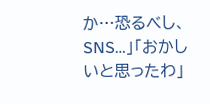か…恐るべし、SNS…」「おかしいと思ったわ」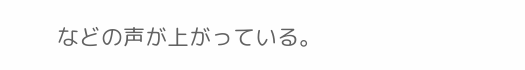などの声が上がっている。